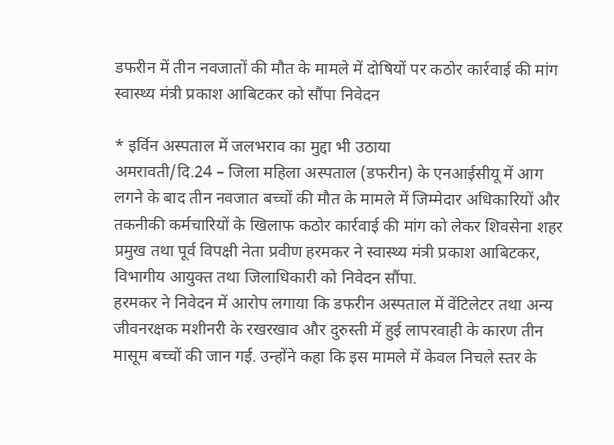डफरीन में तीन नवजातों की मौत के मामले में दोषियों पर कठोर कार्रवाई की मांग
स्वास्थ्य मंत्री प्रकाश आबिटकर को सौंपा निवेदन

* इर्विन अस्पताल में जलभराव का मुद्दा भी उठाया
अमरावती/दि.24 – जिला महिला अस्पताल (डफरीन) के एनआईसीयू में आग लगने के बाद तीन नवजात बच्चों की मौत के मामले में जिम्मेदार अधिकारियों और तकनीकी कर्मचारियों के खिलाफ कठोर कार्रवाई की मांग को लेकर शिवसेना शहर प्रमुख तथा पूर्व विपक्षी नेता प्रवीण हरमकर ने स्वास्थ्य मंत्री प्रकाश आबिटकर, विभागीय आयुक्त तथा जिलाधिकारी को निवेदन सौंपा.
हरमकर ने निवेदन में आरोप लगाया कि डफरीन अस्पताल में वेंटिलेटर तथा अन्य जीवनरक्षक मशीनरी के रखरखाव और दुरुस्ती में हुई लापरवाही के कारण तीन मासूम बच्चों की जान गई. उन्होंने कहा कि इस मामले में केवल निचले स्तर के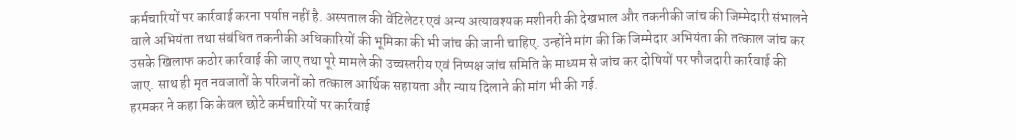कर्मचारियों पर कार्रवाई करना पर्याप्त नहीं है. अस्पताल की वेंटिलेटर एवं अन्य अत्यावश्यक मशीनरी की देखभाल और तकनीकी जांच की जिम्मेदारी संभालने वाले अभियंता तथा संबंधित तकनीकी अधिकारियों की भूमिका की भी जांच की जानी चाहिए. उन्होंने मांग की कि जिम्मेदार अभियंता की तत्काल जांच कर उसके खिलाफ कठोर कार्रवाई की जाए तथा पूरे मामले की उच्चस्तरीय एवं निष्पक्ष जांच समिति के माध्यम से जांच कर दोषियों पर फौजदारी कार्रवाई की जाए. साथ ही मृत नवजातों के परिजनों को तत्काल आर्थिक सहायता और न्याय दिलाने की मांग भी की गई.
हरमकर ने कहा कि केवल छोटे कर्मचारियों पर कार्रवाई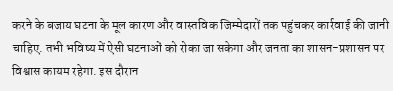करने के बजाय घटना के मूल कारण और वास्तविक जिम्मेदारों तक पहुंचकर कार्रवाई की जानी चाहिए. तभी भविष्य में ऐसी घटनाओं को रोका जा सकेगा और जनता का शासन-प्रशासन पर विश्वास कायम रहेगा. इस दौरान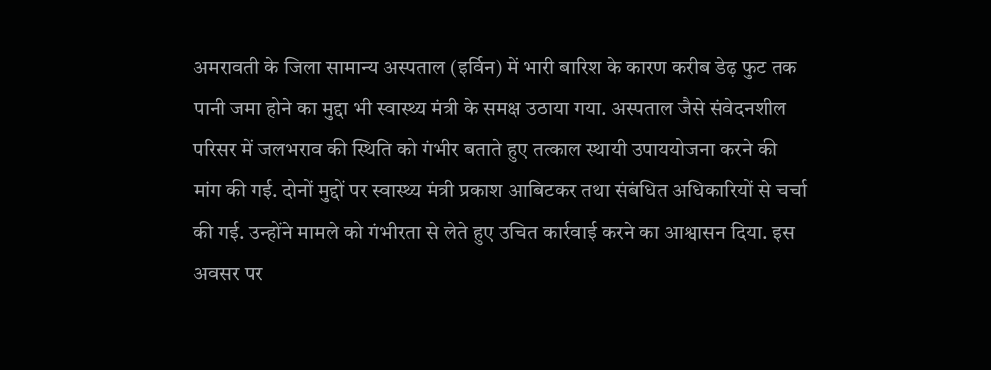अमरावती के जिला सामान्य अस्पताल (इर्विन) में भारी बारिश के कारण करीब डेढ़ फुट तक पानी जमा होने का मुद्दा भी स्वास्थ्य मंत्री के समक्ष उठाया गया. अस्पताल जैसे संवेदनशील परिसर में जलभराव की स्थिति को गंभीर बताते हुए तत्काल स्थायी उपाययोजना करने की मांग की गई. दोनों मुद्दों पर स्वास्थ्य मंत्री प्रकाश आबिटकर तथा संबंधित अधिकारियों से चर्चा की गई. उन्होंने मामले को गंभीरता से लेते हुए उचित कार्रवाई करने का आश्वासन दिया. इस अवसर पर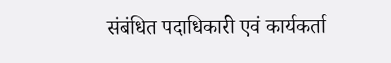संबंधित पदाधिकारी एवं कार्यकर्ता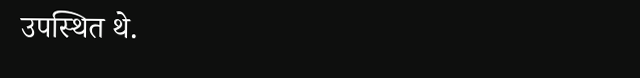उपस्थित थे.